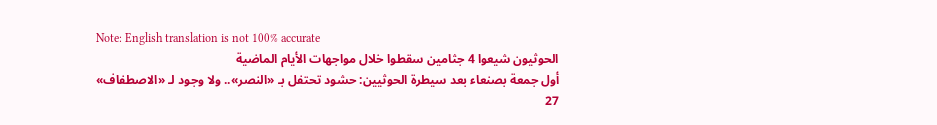Note: English translation is not 100% accurate
الحوثيون شيعوا 4 جثامين سقطوا خلال مواجهات الأيام الماضية
أول جمعة بصنعاء بعد سيطرة الحوثيين: حشود تحتفل بـ «النصر».. ولا وجود لـ «الاصطفاف»
27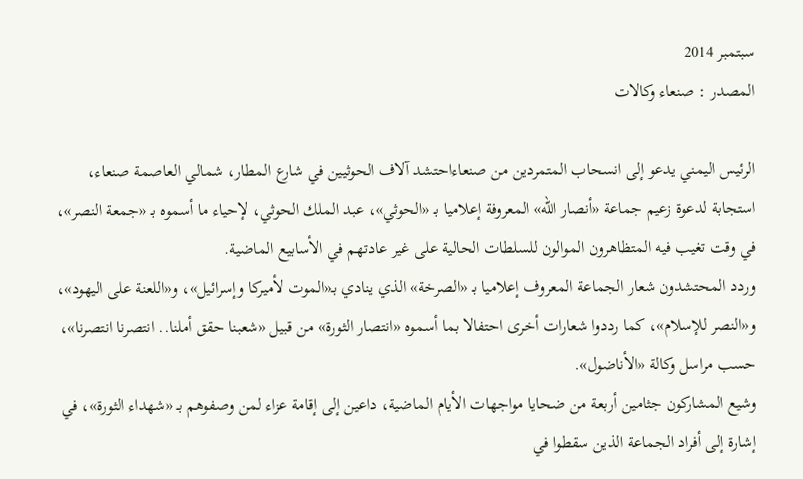سبتمبر 2014
المصدر : صنعاء وكالات

الرئيس اليمني يدعو إلى انسحاب المتمردين من صنعاءاحتشد آلاف الحوثيين في شارع المطار، شمالي العاصمة صنعاء، استجابة لدعوة زعيم جماعة «أنصار الله» المعروفة إعلاميا بـ «الحوثي»، عبد الملك الحوثي، لإحياء ما أسموه بـ «جمعة النصر»، في وقت تغيب فيه المتظاهرون الموالون للسلطات الحالية على غير عادتهم في الأسابيع الماضية.
وردد المحتشدون شعار الجماعة المعروف إعلاميا بـ «الصرخة» الذي ينادي بـ«الموت لأميركا وإسرائيل»، و«اللعنة على اليهود»، و«النصر للإسلام»، كما رددوا شعارات أخرى احتفالا بما أسموه «انتصار الثورة» من قبيل «شعبنا حقق أملنا.. انتصرنا انتصرنا»، حسب مراسل وكالة «الأناضول».
وشيع المشاركون جثامين أربعة من ضحايا مواجهات الأيام الماضية، داعين إلى إقامة عزاء لمن وصفوهم بـ «شهداء الثورة»، في إشارة إلى أفراد الجماعة الذين سقطوا في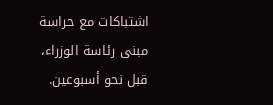اشتباكات مع حراسة مبنى رئاسة الوزراء، قبل نحو أسبوعين.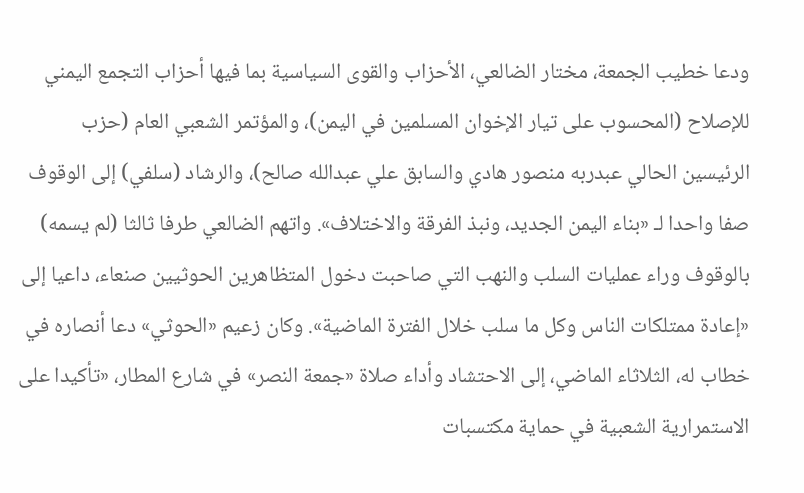ودعا خطيب الجمعة، مختار الضالعي، الأحزاب والقوى السياسية بما فيها أحزاب التجمع اليمني للإصلاح (المحسوب على تيار الإخوان المسلمين في اليمن)، والمؤتمر الشعبي العام (حزب الرئيسين الحالي عبدربه منصور هادي والسابق علي عبدالله صالح)، والرشاد (سلفي) إلى الوقوف صفا واحدا لـ «بناء اليمن الجديد، ونبذ الفرقة والاختلاف». واتهم الضالعي طرفا ثالثا (لم يسمه) بالوقوف وراء عمليات السلب والنهب التي صاحبت دخول المتظاهرين الحوثيين صنعاء، داعيا إلى «إعادة ممتلكات الناس وكل ما سلب خلال الفترة الماضية». وكان زعيم «الحوثي» دعا أنصاره في خطاب له، الثلاثاء الماضي، إلى الاحتشاد وأداء صلاة «جمعة النصر» في شارع المطار، «تأكيدا على الاستمرارية الشعبية في حماية مكتسبات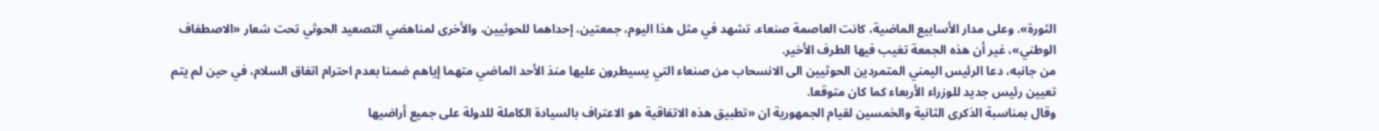الثورة». وعلى مدار الأسابيع الماضية، كانت العاصمة صنعاء، تشهد في مثل هذا اليوم، جمعتين، إحداهما للحوثيين، والأخرى لمناهضي التصعيد الحوثي تحت شعار «الاصطفاف الوطني»، غير أن هذه الجمعة تغيب فيها الطرف الأخير.
من جانبه، دعا الرئيس اليمني المتمردين الحوثيين الى الانسحاب من صنعاء التي يسيطرون عليها منذ الأحد الماضي متهما إياهم ضمنا بعدم احترام اتفاق السلام، في حين لم يتم تعيين رئيس جديد للوزراء الأربعاء كما كان متوقعا.
وقال بمناسبة الذكرى الثانية والخمسين لقيام الجمهورية ان «تطبيق هذه الاتفاقية هو الاعتراف بالسيادة الكاملة للدولة على جميع أراضيها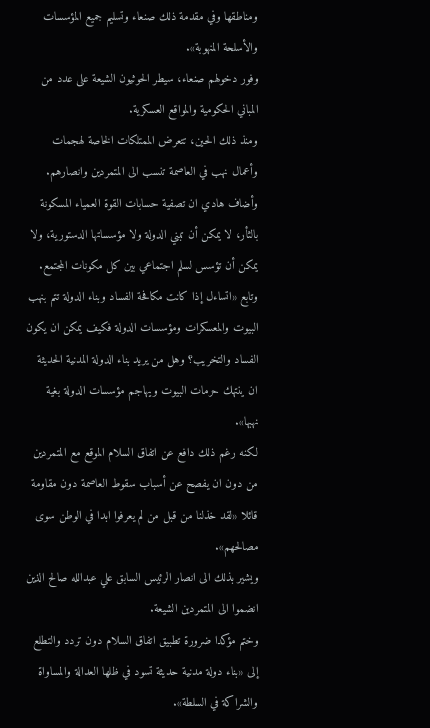ومناطقها وفي مقدمة ذلك صنعاء وتسليم جميع المؤسسات والأسلحة المنهوبة».
وفور دخولهم صنعاء، سيطر الحوثيون الشيعة على عدد من المباني الحكومية والمواقع العسكرية.
ومنذ ذلك الحين، تتعرض الممتلكات الخاصة لهجمات وأعمال نهب في العاصمة تنسب الى المتمردين وانصارهم.
وأضاف هادي ان تصفية حسابات القوة العمياء المسكونة بالثأر، لا يمكن أن تبني الدولة ولا مؤسساتها الدستورية، ولا يمكن أن تؤسس لسلم اجتماعي بين كل مكونات المجتمع.
وتابع «اتساءل إذا كانت مكافحة الفساد وبناء الدولة تتم بنهب البيوت والمعسكرات ومؤسسات الدولة فكيف يمكن ان يكون الفساد والتخريب؟ وهل من يريد بناء الدولة المدنية الحديثة ان ينتهك حرمات البيوت ويهاجم مؤسسات الدولة بغية نهبها».
لكنه رغم ذلك دافع عن اتفاق السلام الموقع مع المتمردين من دون ان يفصح عن أسباب سقوط العاصمة دون مقاومة قائلا «لقد خذلنا من قبل من لم يعرفوا ابدا في الوطن سوى مصالحهم».
ويشير بذلك الى انصار الرئيس السابق علي عبدالله صالح الذين انضموا الى المتمردين الشيعة.
وختم مؤكدا ضرورة تطبيق اتفاق السلام دون تردد والتطلع إلى «بناء دولة مدنية حديثة تسود في ظلها العدالة والمساواة والشراكة في السلطة».